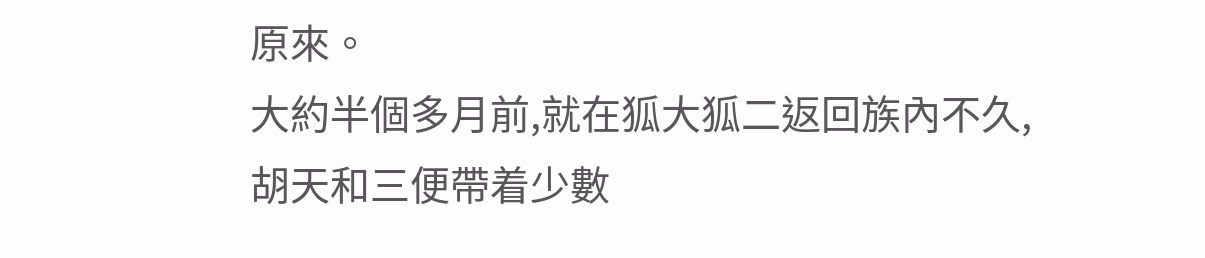原來。
大約半個多月前,就在狐大狐二返回族內不久,胡天和三便帶着少數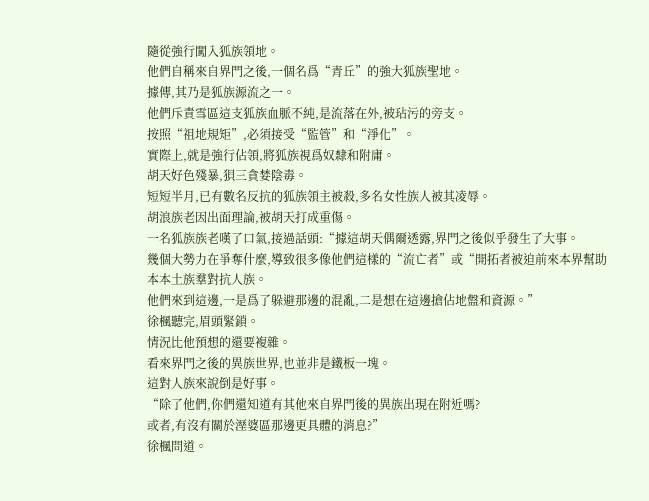隨從強行闖入狐族領地。
他們自稱來自界門之後,一個名爲“青丘”的強大狐族聖地。
據傳,其乃是狐族源流之一。
他們斥責雪區這支狐族血脈不純,是流落在外,被玷污的旁支。
按照“祖地規矩”,必須接受“監管”和“淨化”。
實際上,就是強行佔領,將狐族視爲奴隸和附庸。
胡天好色殘暴,狽三貪婪陰毒。
短短半月,已有數名反抗的狐族領主被殺,多名女性族人被其凌辱。
胡浪族老因出面理論,被胡天打成重傷。
一名狐族族老嘆了口氣,接過話頭:“據這胡天偶爾透露,界門之後似乎發生了大事。
幾個大勢力在爭奪什麼,導致很多像他們這樣的“流亡者”或“開拓者被迫前來本界幫助本本土族羣對抗人族。
他們來到這邊,一是爲了躲避那邊的混亂,二是想在這邊搶佔地盤和資源。”
徐楓聽完,眉頭緊鎖。
情況比他預想的還要複雜。
看來界門之後的異族世界,也並非是鐵板一塊。
這對人族來說倒是好事。
“除了他們,你們還知道有其他來自界門後的異族出現在附近嗎?
或者,有沒有關於溼婆區那邊更具體的消息?”
徐楓問道。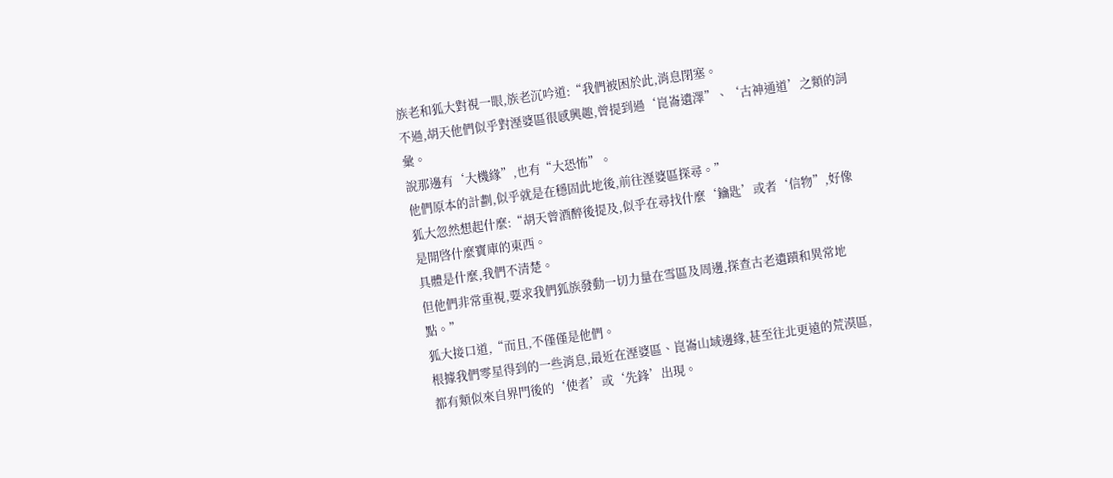族老和狐大對視一眼,族老沉吟道:“我們被困於此,消息閉塞。
不過,胡天他們似乎對溼婆區很感興趣,曾提到過‘崑崙遺澤”、‘古神通道’之類的詞彙。
說那邊有‘大機緣”,也有“大恐怖”。
他們原本的計劃,似乎就是在穩固此地後,前往溼婆區探尋。”
狐大忽然想起什麼:“胡天曾酒醉後提及,似乎在尋找什麼‘鑰匙’或者‘信物”,好像是開啓什麼寶庫的東西。
具體是什麼,我們不清楚。
但他們非常重視,要求我們狐族發動一切力量在雪區及周邊,探查古老遺蹟和異常地點。”
狐大接口道,“而且,不僅僅是他們。
根據我們零星得到的一些消息,最近在溼婆區、崑崙山域邊緣,甚至往北更遠的荒漠區,都有類似來自界門後的‘使者’或‘先鋒’出現。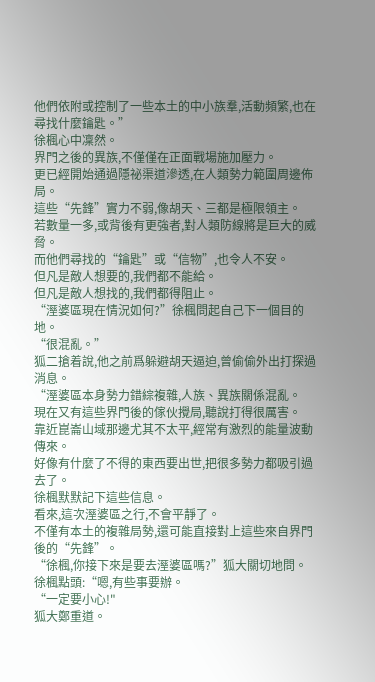他們依附或控制了一些本土的中小族羣,活動頻繁,也在尋找什麼鑰匙。”
徐楓心中凜然。
界門之後的異族,不僅僅在正面戰場施加壓力。
更已經開始通過隱祕渠道滲透,在人類勢力範圍周邊佈局。
這些“先鋒”實力不弱,像胡天、三都是極限領主。
若數量一多,或背後有更強者,對人類防線將是巨大的威脅。
而他們尋找的“鑰匙”或“信物”,也令人不安。
但凡是敵人想要的,我們都不能給。
但凡是敵人想找的,我們都得阻止。
“溼婆區現在情況如何?”徐楓問起自己下一個目的地。
“很混亂。”
狐二搶着說,他之前爲躲避胡天逼迫,曾偷偷外出打探過消息。
“溼婆區本身勢力錯綜複雜,人族、異族關係混亂。
現在又有這些界門後的傢伙攪局,聽說打得很厲害。
靠近崑崙山域那邊尤其不太平,經常有激烈的能量波動傳來。
好像有什麼了不得的東西要出世,把很多勢力都吸引過去了。
徐楓默默記下這些信息。
看來,這次溼婆區之行,不會平靜了。
不僅有本土的複雜局勢,還可能直接對上這些來自界門後的“先鋒”。
“徐楓,你接下來是要去溼婆區嗎?”狐大關切地問。
徐楓點頭:“嗯,有些事要辦。
“一定要小心!"
狐大鄭重道。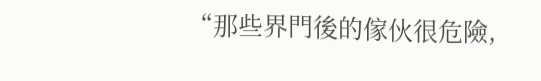“那些界門後的傢伙很危險,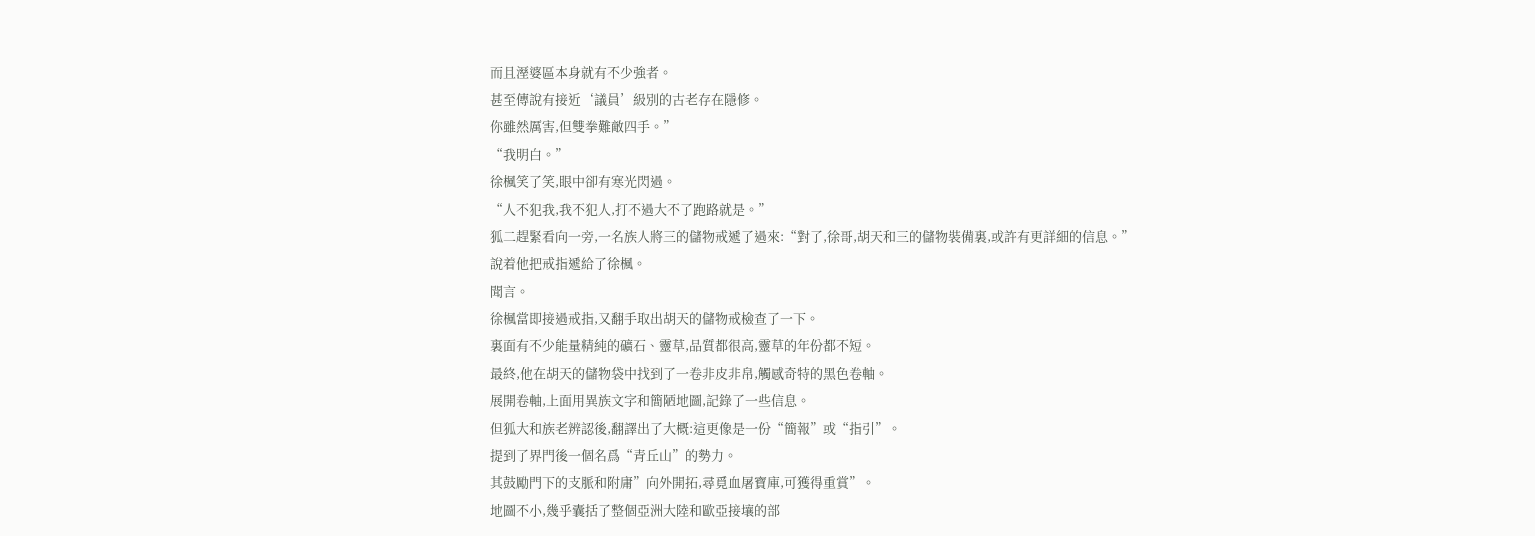而且溼婆區本身就有不少強者。
甚至傳說有接近‘議員’級別的古老存在隱修。
你雖然厲害,但雙拳難敵四手。”
“我明白。”
徐楓笑了笑,眼中卻有寒光閃過。
“人不犯我,我不犯人,打不過大不了跑路就是。”
狐二趕緊看向一旁,一名族人將三的儲物戒遞了過來:“對了,徐哥,胡天和三的儲物裝備裏,或許有更詳細的信息。”
說着他把戒指遞給了徐楓。
聞言。
徐楓當即接過戒指,又翻手取出胡天的儲物戒檢查了一下。
裏面有不少能量精純的礦石、靈草,品質都很高,靈草的年份都不短。
最終,他在胡天的儲物袋中找到了一卷非皮非帛,觸感奇特的黑色卷軸。
展開卷軸,上面用異族文字和簡陋地圖,記錄了一些信息。
但狐大和族老辨認後,翻譯出了大概:這更像是一份“簡報”或“指引”。
提到了界門後一個名爲“青丘山”的勢力。
其鼓勵門下的支脈和附庸”向外開拓,尋覓血屠寶庫,可獲得重賞”。
地圖不小,幾乎囊括了整個亞洲大陸和歐亞接壤的部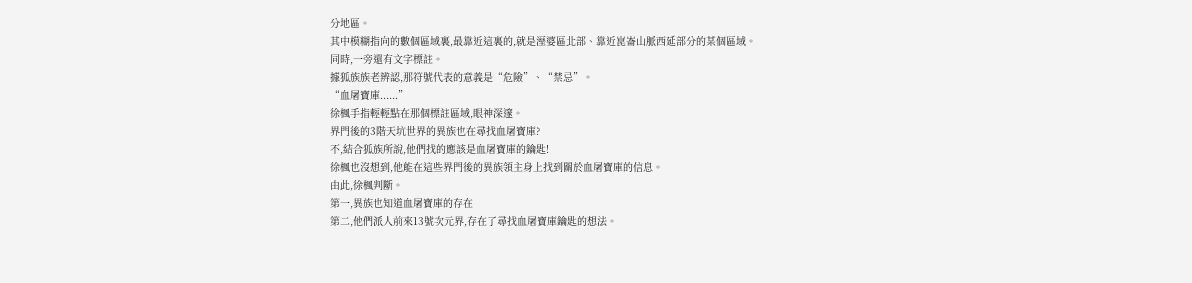分地區。
其中模糊指向的數個區域裏,最靠近這裏的,就是溼婆區北部、靠近崑崙山脈西延部分的某個區域。
同時,一旁還有文字標註。
據狐族族老辨認,那符號代表的意義是“危險”、“禁忌”。
“血屠寶庫......”
徐楓手指輕輕點在那個標註區域,眼神深邃。
界門後的3階天坑世界的異族也在尋找血屠寶庫?
不,結合狐族所說,他們找的應該是血屠寶庫的鑰匙!
徐楓也沒想到,他能在這些界門後的異族領主身上找到關於血屠寶庫的信息。
由此,徐楓判斷。
第一,異族也知道血屠寶庫的存在
第二,他們派人前來13號次元界,存在了尋找血屠寶庫鑰匙的想法。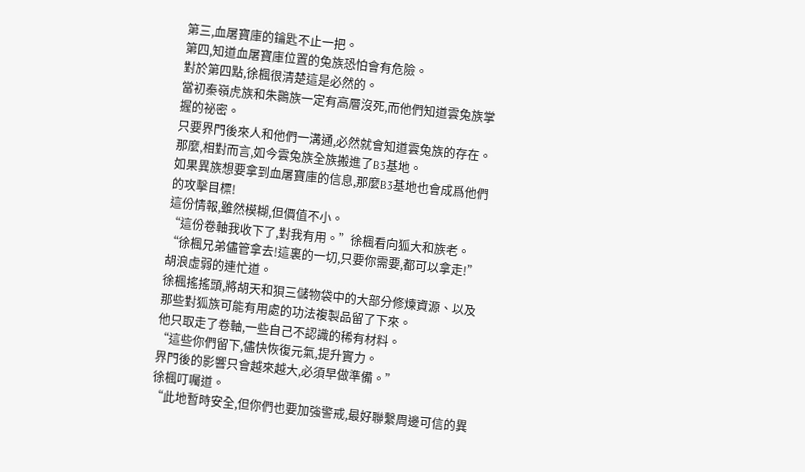第三,血屠寶庫的鑰匙不止一把。
第四,知道血屠寶庫位置的兔族恐怕會有危險。
對於第四點,徐楓很清楚這是必然的。
當初秦嶺虎族和朱䴉族一定有高層沒死,而他們知道雲兔族掌握的祕密。
只要界門後來人和他們一溝通,必然就會知道雲兔族的存在。
那麼,相對而言,如今雲兔族全族搬進了B3基地。
如果異族想要拿到血屠寶庫的信息,那麼B3基地也會成爲他們的攻擊目標!
這份情報,雖然模糊,但價值不小。
“這份卷軸我收下了,對我有用。”徐楓看向狐大和族老。
“徐楓兄弟儘管拿去!這裏的一切,只要你需要,都可以拿走!”
胡浪虛弱的連忙道。
徐楓搖搖頭,將胡天和狽三儲物袋中的大部分修煉資源、以及那些對狐族可能有用處的功法複製品留了下來。
他只取走了卷軸,一些自己不認識的稀有材料。
“這些你們留下,儘快恢復元氣,提升實力。
界門後的影響只會越來越大,必須早做準備。”
徐楓叮囑道。
“此地暫時安全,但你們也要加強警戒,最好聯繫周邊可信的異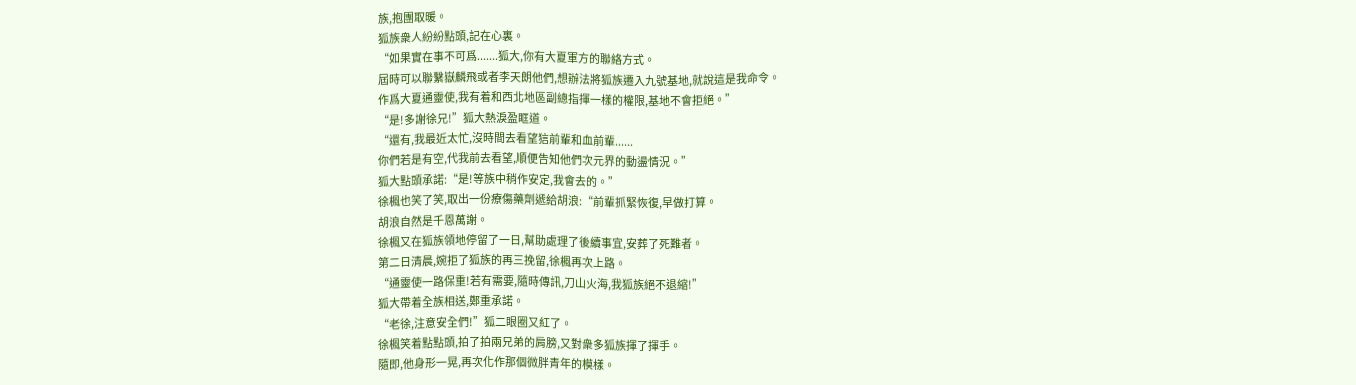族,抱團取暖。
狐族衆人紛紛點頭,記在心裏。
“如果實在事不可爲.......狐大,你有大夏軍方的聯絡方式。
屆時可以聯繫嶽麟飛或者李天朗他們,想辦法將狐族遷入九號基地,就說這是我命令。
作爲大夏通靈使,我有着和西北地區副總指揮一樣的權限,基地不會拒絕。”
“是!多謝徐兄!”狐大熱淚盈眶道。
“還有,我最近太忙,沒時間去看望狺前輩和血前輩......
你們若是有空,代我前去看望,順便告知他們次元界的動盪情況。”
狐大點頭承諾:“是!等族中稍作安定,我會去的。”
徐楓也笑了笑,取出一份療傷藥劑遞給胡浪:“前輩抓緊恢復,早做打算。
胡浪自然是千恩萬謝。
徐楓又在狐族領地停留了一日,幫助處理了後續事宜,安葬了死難者。
第二日清晨,婉拒了狐族的再三挽留,徐楓再次上路。
“通靈使一路保重!若有需要,隨時傳訊,刀山火海,我狐族絕不退縮!”
狐大帶着全族相送,鄭重承諾。
“老徐,注意安全們!”狐二眼圈又紅了。
徐楓笑着點點頭,拍了拍兩兄弟的肩膀,又對衆多狐族揮了揮手。
隨即,他身形一晃,再次化作那個微胖青年的模樣。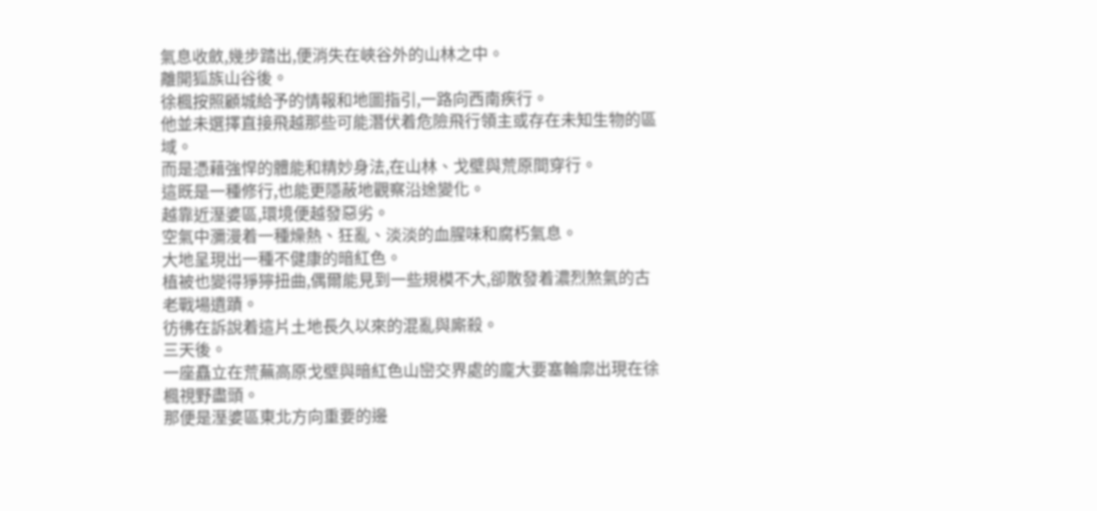氣息收斂,幾步踏出,便消失在峽谷外的山林之中。
離開狐族山谷後。
徐楓按照顧城給予的情報和地圖指引,一路向西南疾行。
他並未選擇直接飛越那些可能潛伏着危險飛行領主或存在未知生物的區域。
而是憑藉強悍的體能和精妙身法,在山林、戈壁與荒原間穿行。
這既是一種修行,也能更隱蔽地觀察沿途變化。
越靠近溼婆區,環境便越發惡劣。
空氣中瀰漫着一種燥熱、狂亂、淡淡的血腥味和腐朽氣息。
大地呈現出一種不健康的暗紅色。
植被也變得猙獰扭曲,偶爾能見到一些規模不大,卻散發着濃烈煞氣的古老戰場遺蹟。
彷彿在訴說着這片土地長久以來的混亂與廝殺。
三天後。
一座矗立在荒蕪高原戈壁與暗紅色山巒交界處的龐大要塞輪廓出現在徐楓視野盡頭。
那便是溼婆區東北方向重要的邊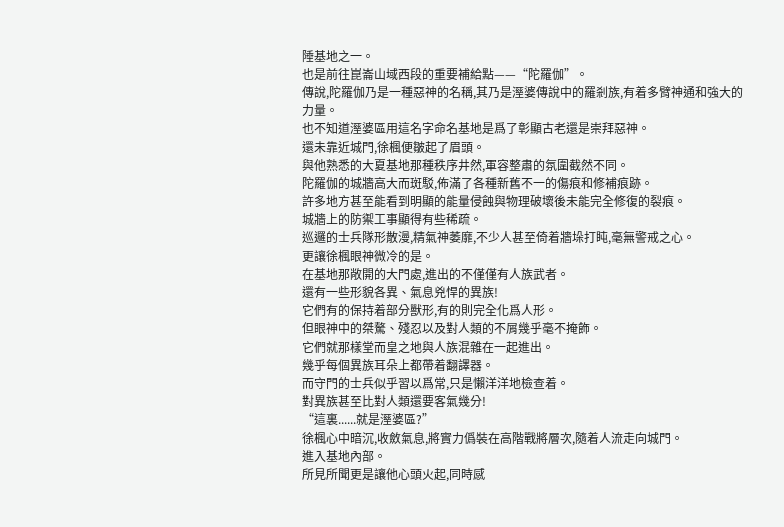陲基地之一。
也是前往崑崙山域西段的重要補給點——“陀羅伽”。
傳說,陀羅伽乃是一種惡神的名稱,其乃是溼婆傳說中的羅剎族,有着多臂神通和強大的力量。
也不知道溼婆區用這名字命名基地是爲了彰顯古老還是崇拜惡神。
還未靠近城門,徐楓便皺起了眉頭。
與他熟悉的大夏基地那種秩序井然,軍容整肅的氛圍截然不同。
陀羅伽的城牆高大而斑駁,佈滿了各種新舊不一的傷痕和修補痕跡。
許多地方甚至能看到明顯的能量侵蝕與物理破壞後未能完全修復的裂痕。
城牆上的防禦工事顯得有些稀疏。
巡邏的士兵隊形散漫,精氣神萎靡,不少人甚至倚着牆垛打盹,毫無警戒之心。
更讓徐楓眼神微冷的是。
在基地那敞開的大門處,進出的不僅僅有人族武者。
還有一些形貌各異、氣息兇悍的異族!
它們有的保持着部分獸形,有的則完全化爲人形。
但眼神中的桀驁、殘忍以及對人類的不屑幾乎毫不掩飾。
它們就那樣堂而皇之地與人族混雜在一起進出。
幾乎每個異族耳朵上都帶着翻譯器。
而守門的士兵似乎習以爲常,只是懶洋洋地檢查着。
對異族甚至比對人類還要客氣幾分!
“這裏......就是溼婆區?”
徐楓心中暗沉,收斂氣息,將實力僞裝在高階戰將層次,隨着人流走向城門。
進入基地內部。
所見所聞更是讓他心頭火起,同時感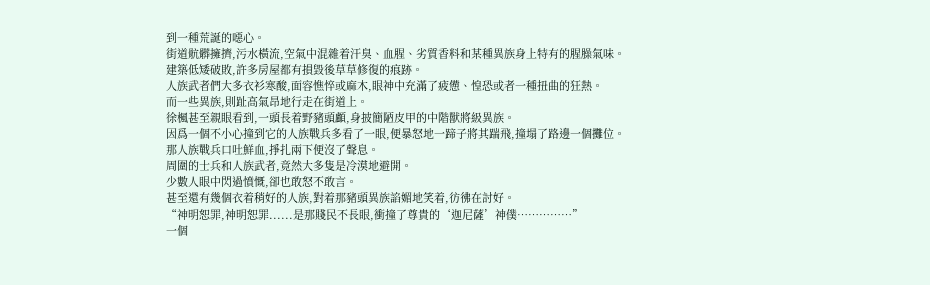到一種荒誕的噁心。
街道骯髒擁擠,污水橫流,空氣中混雜着汗臭、血腥、劣質香料和某種異族身上特有的腥臊氣味。
建築低矮破敗,許多房屋都有損毀後草草修復的痕跡。
人族武者們大多衣衫寒酸,面容憔悴或麻木,眼神中充滿了疲憊、惶恐或者一種扭曲的狂熱。
而一些異族,則趾高氣昂地行走在街道上。
徐楓甚至親眼看到,一頭長着野豬頭顱,身披簡陋皮甲的中階獸將級異族。
因爲一個不小心撞到它的人族戰兵多看了一眼,便暴怒地一蹄子將其踹飛,撞塌了路邊一個攤位。
那人族戰兵口吐鮮血,掙扎兩下便沒了聲息。
周圍的士兵和人族武者,竟然大多隻是冷漠地避開。
少數人眼中閃過憤慨,卻也敢怒不敢言。
甚至還有幾個衣着稍好的人族,對着那豬頭異族諂媚地笑着,彷彿在討好。
“神明恕罪,神明恕罪......是那賤民不長眼,衝撞了尊貴的‘迦尼薩’神僕……………”
一個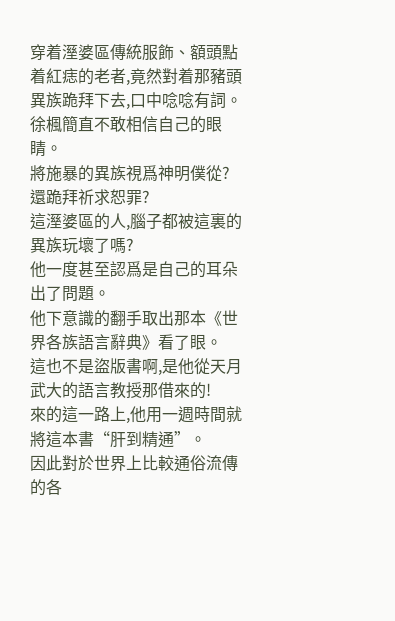穿着溼婆區傳統服飾、額頭點着紅痣的老者,竟然對着那豬頭異族跪拜下去,口中唸唸有詞。
徐楓簡直不敢相信自己的眼睛。
將施暴的異族視爲神明僕從?
還跪拜祈求恕罪?
這溼婆區的人,腦子都被這裏的異族玩壞了嗎?
他一度甚至認爲是自己的耳朵出了問題。
他下意識的翻手取出那本《世界各族語言辭典》看了眼。
這也不是盜版書啊,是他從天月武大的語言教授那借來的!
來的這一路上,他用一週時間就將這本書“肝到精通”。
因此對於世界上比較通俗流傳的各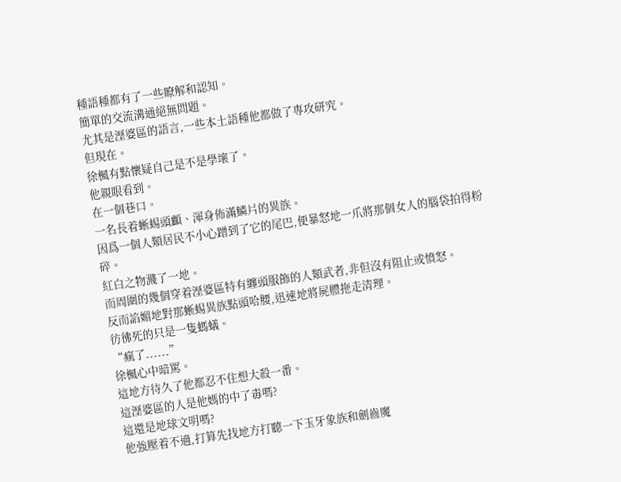種語種都有了一些瞭解和認知。
簡單的交流溝通絕無問題。
尤其是溼婆區的語言,一些本土語種他都做了專攻研究。
但現在。
徐楓有點懷疑自己是不是學壞了。
他親眼看到。
在一個巷口。
一名長着蜥蜴頭顱、渾身佈滿鱗片的異族。
因爲一個人類居民不小心蹭到了它的尾巴,便暴怒地一爪將那個女人的腦袋拍得粉碎。
紅白之物濺了一地。
而周圍的幾個穿着溼婆區特有纏頭服飾的人類武者,非但沒有阻止或憤怒。
反而諂媚地對那蜥蜴異族點頭哈腰,迅速地將屍體拖走清理。
彷彿死的只是一隻螞蟻。
“瘋了......”
徐楓心中暗罵。
這地方待久了他都忍不住想大殺一番。
這溼婆區的人是他媽的中了毒嗎?
這還是地球文明嗎?
他強壓着不適,打算先找地方打聽一下玉牙象族和劍齒魔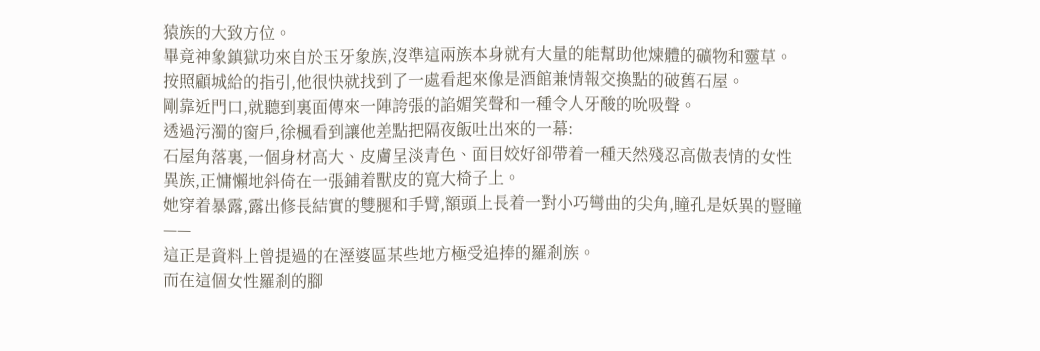猿族的大致方位。
畢竟神象鎮獄功來自於玉牙象族,沒準這兩族本身就有大量的能幫助他煉體的礦物和靈草。
按照顧城給的指引,他很快就找到了一處看起來像是酒館兼情報交換點的破舊石屋。
剛靠近門口,就聽到裏面傳來一陣誇張的諂媚笑聲和一種令人牙酸的吮吸聲。
透過污濁的窗戶,徐楓看到讓他差點把隔夜飯吐出來的一幕:
石屋角落裏,一個身材高大、皮膚呈淡青色、面目姣好卻帶着一種天然殘忍高傲表情的女性異族,正慵懶地斜倚在一張鋪着獸皮的寬大椅子上。
她穿着暴露,露出修長結實的雙腿和手臂,額頭上長着一對小巧彎曲的尖角,瞳孔是妖異的豎瞳——
這正是資料上曾提過的在溼婆區某些地方極受追捧的羅剎族。
而在這個女性羅剎的腳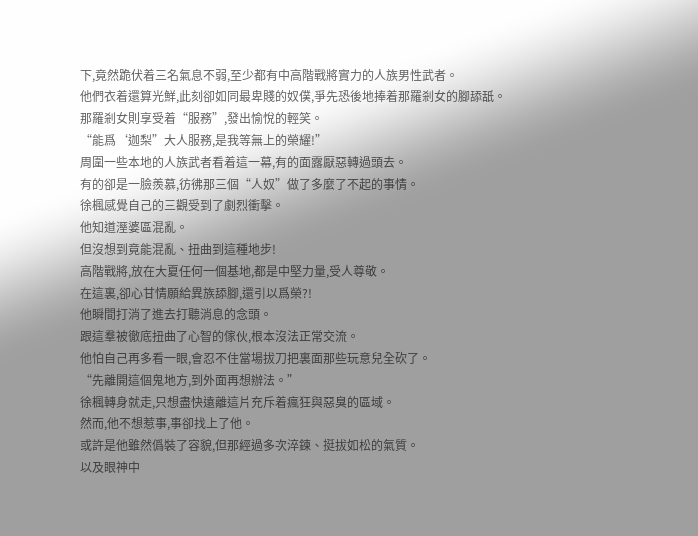下,竟然跪伏着三名氣息不弱,至少都有中高階戰將實力的人族男性武者。
他們衣着還算光鮮,此刻卻如同最卑賤的奴僕,爭先恐後地捧着那羅剎女的腳舔舐。
那羅剎女則享受着“服務”,發出愉悅的輕笑。
“能爲‘迦梨”大人服務,是我等無上的榮耀!”
周圍一些本地的人族武者看着這一幕,有的面露厭惡轉過頭去。
有的卻是一臉羨慕,彷彿那三個“人奴”做了多麼了不起的事情。
徐楓感覺自己的三觀受到了劇烈衝擊。
他知道溼婆區混亂。
但沒想到竟能混亂、扭曲到這種地步!
高階戰將,放在大夏任何一個基地,都是中堅力量,受人尊敬。
在這裏,卻心甘情願給異族舔腳,還引以爲榮?!
他瞬間打消了進去打聽消息的念頭。
跟這羣被徹底扭曲了心智的傢伙,根本沒法正常交流。
他怕自己再多看一眼,會忍不住當場拔刀把裏面那些玩意兒全砍了。
“先離開這個鬼地方,到外面再想辦法。”
徐楓轉身就走,只想盡快遠離這片充斥着瘋狂與惡臭的區域。
然而,他不想惹事,事卻找上了他。
或許是他雖然僞裝了容貌,但那經過多次淬鍊、挺拔如松的氣質。
以及眼神中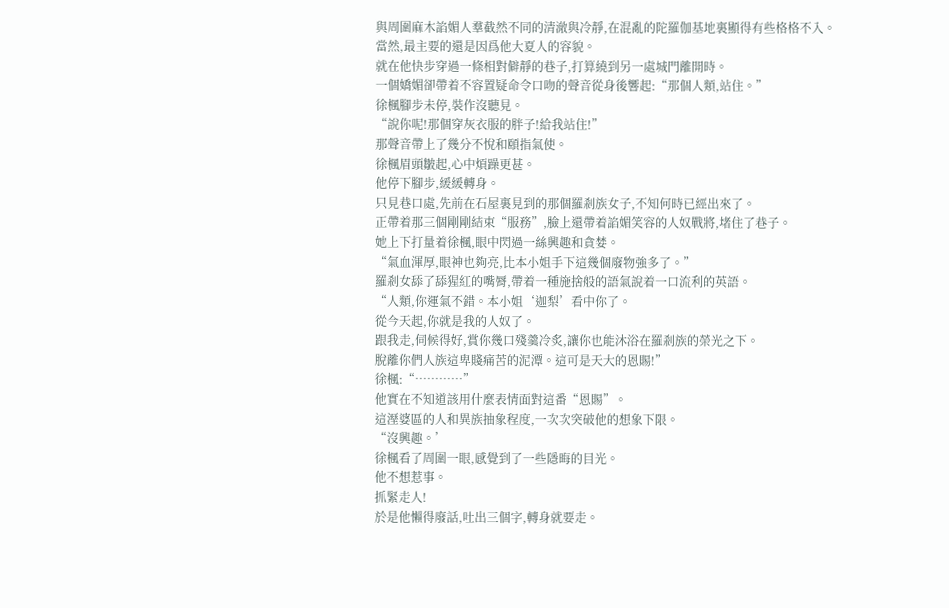與周圍麻木諂媚人羣截然不同的清澈與冷靜,在混亂的陀羅伽基地裏顯得有些格格不入。
當然,最主要的還是因爲他大夏人的容貌。
就在他快步穿過一條相對僻靜的巷子,打算繞到另一處城門離開時。
一個嬌媚卻帶着不容置疑命令口吻的聲音從身後響起:“那個人類,站住。”
徐楓腳步未停,裝作沒聽見。
“說你呢!那個穿灰衣服的胖子!給我站住!”
那聲音帶上了幾分不悅和頤指氣使。
徐楓眉頭皺起,心中煩躁更甚。
他停下腳步,緩緩轉身。
只見巷口處,先前在石屋裏見到的那個羅剎族女子,不知何時已經出來了。
正帶着那三個剛剛結束“服務”,臉上還帶着諂媚笑容的人奴戰將,堵住了巷子。
她上下打量着徐楓,眼中閃過一絲興趣和貪婪。
“氣血渾厚,眼神也夠亮,比本小姐手下這幾個廢物強多了。”
羅剎女舔了舔猩紅的嘴脣,帶着一種施捨般的語氣說着一口流利的英語。
“人類,你運氣不錯。本小姐‘迦梨’看中你了。
從今天起,你就是我的人奴了。
跟我走,伺候得好,賞你幾口殘羹冷炙,讓你也能沐浴在羅剎族的榮光之下。
脫離你們人族這卑賤痛苦的泥潭。這可是天大的恩賜!”
徐楓:“…………”
他實在不知道該用什麼表情面對這番“恩賜”。
這溼婆區的人和異族抽象程度,一次次突破他的想象下限。
“沒興趣。’
徐楓看了周圍一眼,感覺到了一些隱晦的目光。
他不想惹事。
抓緊走人!
於是他懶得廢話,吐出三個字,轉身就要走。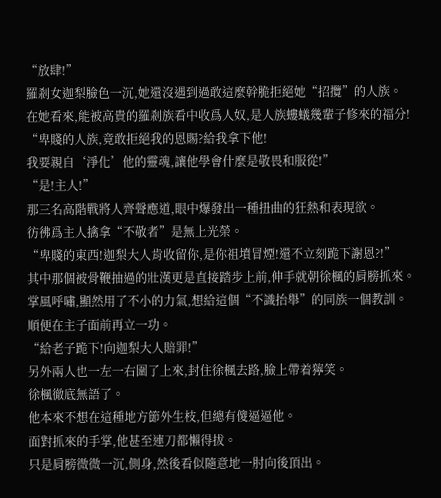“放肆!”
羅剎女迦梨臉色一沉,她還沒遇到過敢這麼幹脆拒絕她“招攬”的人族。
在她看來,能被高貴的羅剎族看中收爲人奴,是人族螻蟻幾輩子修來的福分!
“卑賤的人族,竟敢拒絕我的恩賜?給我拿下他!
我要親自‘淨化’他的靈魂,讓他學會什麼是敬畏和服從!”
“是!主人!”
那三名高階戰將人齊聲應道,眼中爆發出一種扭曲的狂熱和表現欲。
彷彿爲主人擒拿“不敬者”是無上光榮。
“卑賤的東西!迦梨大人肯收留你,是你祖墳冒煙!還不立刻跪下謝恩?!”
其中那個被骨鞭抽過的壯漢更是直接踏步上前,伸手就朝徐楓的肩膀抓來。
掌風呼嘯,顯然用了不小的力氣,想給這個“不識抬舉”的同族一個教訓。
順便在主子面前再立一功。
“給老子跪下!向迦梨大人賠罪!”
另外兩人也一左一右圍了上來,封住徐楓去路,臉上帶着獰笑。
徐楓徹底無語了。
他本來不想在這種地方節外生枝,但總有傻逼逼他。
面對抓來的手掌,他甚至連刀都懶得拔。
只是肩膀微微一沉,側身,然後看似隨意地一肘向後頂出。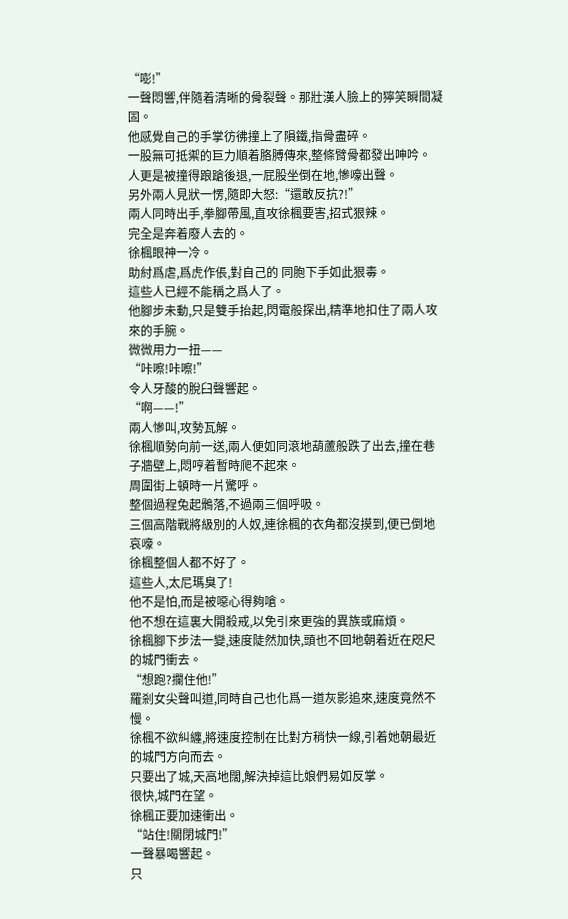“嘭!”
一聲悶響,伴隨着清晰的骨裂聲。那壯漢人臉上的獰笑瞬間凝固。
他感覺自己的手掌彷彿撞上了隕鐵,指骨盡碎。
一股無可抵禦的巨力順着胳膊傳來,整條臂骨都發出呻吟。
人更是被撞得踉蹌後退,一屁股坐倒在地,慘嚎出聲。
另外兩人見狀一愣,隨即大怒:“還敢反抗?!”
兩人同時出手,拳腳帶風,直攻徐楓要害,招式狠辣。
完全是奔着廢人去的。
徐楓眼神一冷。
助紂爲虐,爲虎作倀,對自己的 同胞下手如此狠毒。
這些人已經不能稱之爲人了。
他腳步未動,只是雙手抬起,閃電般探出,精準地扣住了兩人攻來的手腕。
微微用力一扭——
“咔嚓!咔嚓!”
令人牙酸的脫臼聲響起。
“啊——!”
兩人慘叫,攻勢瓦解。
徐楓順勢向前一送,兩人便如同滾地葫蘆般跌了出去,撞在巷子牆壁上,悶哼着暫時爬不起來。
周圍街上頓時一片驚呼。
整個過程兔起鶻落,不過兩三個呼吸。
三個高階戰將級別的人奴,連徐楓的衣角都沒摸到,便已倒地哀嚎。
徐楓整個人都不好了。
這些人,太尼瑪臭了!
他不是怕,而是被噁心得夠嗆。
他不想在這裏大開殺戒,以免引來更強的異族或麻煩。
徐楓腳下步法一變,速度陡然加快,頭也不回地朝着近在咫尺的城門衝去。
“想跑?攔住他!”
羅剎女尖聲叫道,同時自己也化爲一道灰影追來,速度竟然不慢。
徐楓不欲糾纏,將速度控制在比對方稍快一線,引着她朝最近的城門方向而去。
只要出了城,天高地闊,解決掉這比娘們易如反掌。
很快,城門在望。
徐楓正要加速衝出。
“站住!關閉城門!”
一聲暴喝響起。
只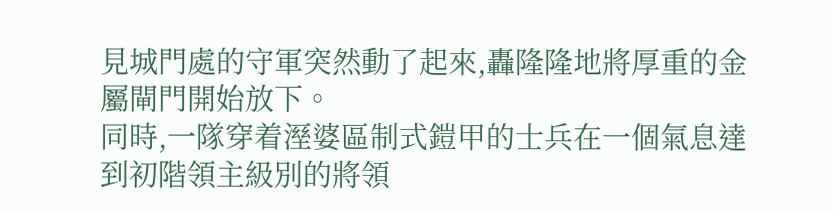見城門處的守軍突然動了起來,轟隆隆地將厚重的金屬閘門開始放下。
同時,一隊穿着溼婆區制式鎧甲的士兵在一個氣息達到初階領主級別的將領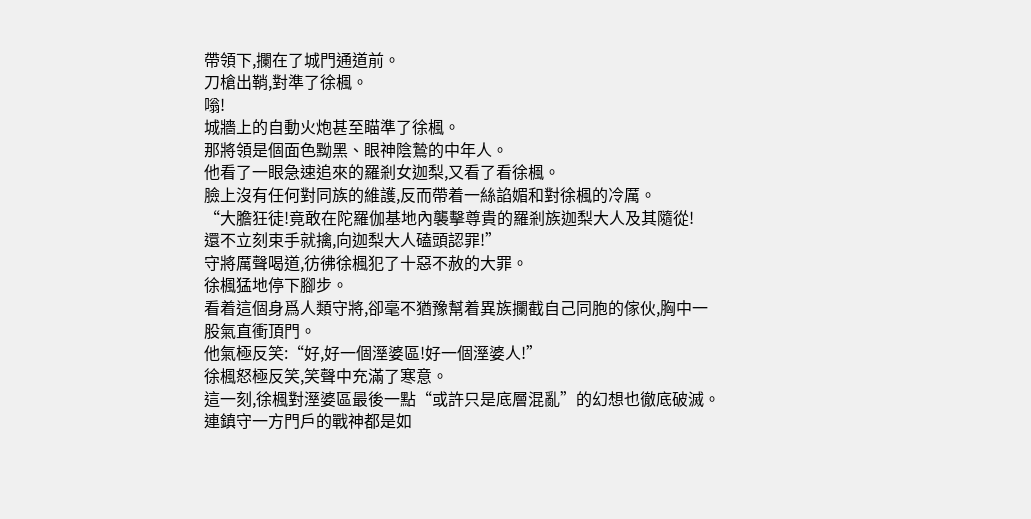帶領下,攔在了城門通道前。
刀槍出鞘,對準了徐楓。
嗡!
城牆上的自動火炮甚至瞄準了徐楓。
那將領是個面色黝黑、眼神陰鷙的中年人。
他看了一眼急速追來的羅剎女迦梨,又看了看徐楓。
臉上沒有任何對同族的維護,反而帶着一絲諂媚和對徐楓的冷厲。
“大膽狂徒!竟敢在陀羅伽基地內襲擊尊貴的羅剎族迦梨大人及其隨從!
還不立刻束手就擒,向迦梨大人磕頭認罪!”
守將厲聲喝道,彷彿徐楓犯了十惡不赦的大罪。
徐楓猛地停下腳步。
看着這個身爲人類守將,卻毫不猶豫幫着異族攔截自己同胞的傢伙,胸中一股氣直衝頂門。
他氣極反笑:“好,好一個溼婆區!好一個溼婆人!”
徐楓怒極反笑,笑聲中充滿了寒意。
這一刻,徐楓對溼婆區最後一點“或許只是底層混亂”的幻想也徹底破滅。
連鎮守一方門戶的戰神都是如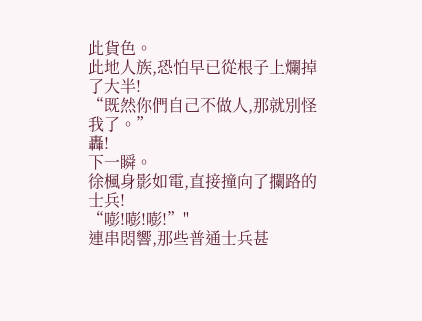此貨色。
此地人族,恐怕早已從根子上爛掉了大半!
“既然你們自己不做人,那就別怪我了。”
轟!
下一瞬。
徐楓身影如電,直接撞向了攔路的士兵!
“嘭!嘭!嘭!”"
連串悶響,那些普通士兵甚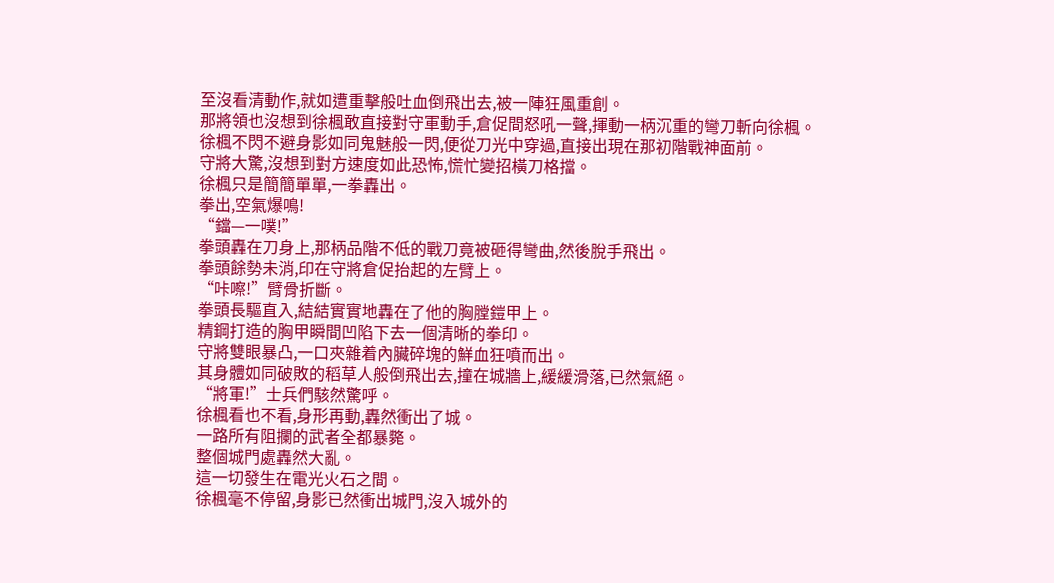至沒看清動作,就如遭重擊般吐血倒飛出去,被一陣狂風重創。
那將領也沒想到徐楓敢直接對守軍動手,倉促間怒吼一聲,揮動一柄沉重的彎刀斬向徐楓。
徐楓不閃不避身影如同鬼魅般一閃,便從刀光中穿過,直接出現在那初階戰神面前。
守將大驚,沒想到對方速度如此恐怖,慌忙變招橫刀格擋。
徐楓只是簡簡單單,一拳轟出。
拳出,空氣爆鳴!
“鐺—一噗!”
拳頭轟在刀身上,那柄品階不低的戰刀竟被砸得彎曲,然後脫手飛出。
拳頭餘勢未消,印在守將倉促抬起的左臂上。
“咔嚓!”臂骨折斷。
拳頭長驅直入,結結實實地轟在了他的胸膛鎧甲上。
精鋼打造的胸甲瞬間凹陷下去一個清晰的拳印。
守將雙眼暴凸,一口夾雜着內臟碎塊的鮮血狂噴而出。
其身體如同破敗的稻草人般倒飛出去,撞在城牆上,緩緩滑落,已然氣絕。
“將軍!”士兵們駭然驚呼。
徐楓看也不看,身形再動,轟然衝出了城。
一路所有阻攔的武者全都暴斃。
整個城門處轟然大亂。
這一切發生在電光火石之間。
徐楓毫不停留,身影已然衝出城門,沒入城外的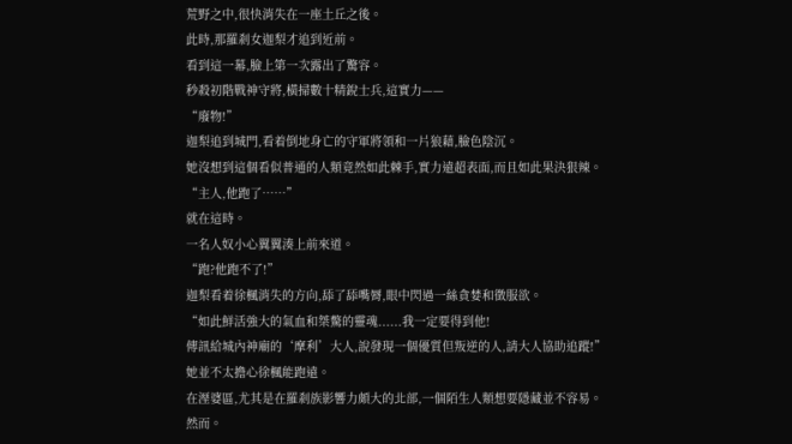荒野之中,很快消失在一座土丘之後。
此時,那羅剎女迦梨才追到近前。
看到這一幕,臉上第一次露出了驚容。
秒殺初階戰神守將,橫掃數十精銳士兵,這實力——
“廢物!”
迦梨追到城門,看着倒地身亡的守軍將領和一片狼藉,臉色陰沉。
她沒想到這個看似普通的人類竟然如此棘手,實力遠超表面,而且如此果決狠辣。
“主人,他跑了……”
就在這時。
一名人奴小心翼翼湊上前來道。
“跑?他跑不了!”
迦梨看着徐楓消失的方向,舔了舔嘴脣,眼中閃過一絲貪婪和徵服欲。
“如此鮮活強大的氣血和桀驁的靈魂......我一定要得到他!
傳訊給城內神廟的‘摩利’大人,說發現一個優質但叛逆的人,請大人協助追蹤!”
她並不太擔心徐楓能跑遠。
在溼婆區,尤其是在羅剎族影響力頗大的北部,一個陌生人類想要隱藏並不容易。
然而。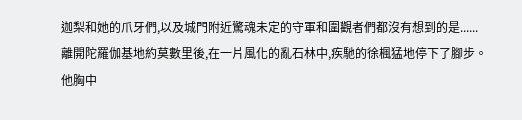迦梨和她的爪牙們,以及城門附近驚魂未定的守軍和圍觀者們都沒有想到的是......
離開陀羅伽基地約莫數里後,在一片風化的亂石林中,疾馳的徐楓猛地停下了腳步。
他胸中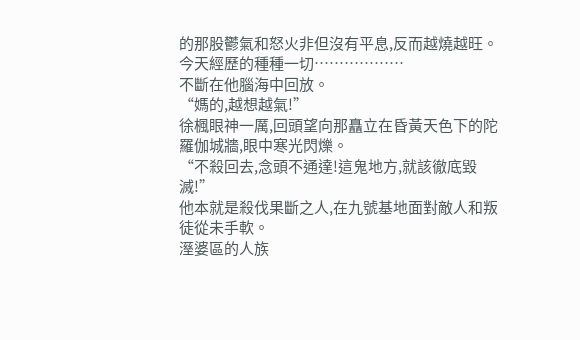的那股鬱氣和怒火非但沒有平息,反而越燒越旺。
今天經歷的種種一切………………
不斷在他腦海中回放。
“媽的,越想越氣!”
徐楓眼神一厲,回頭望向那矗立在昏黃天色下的陀羅伽城牆,眼中寒光閃爍。
“不殺回去,念頭不通達!這鬼地方,就該徹底毀滅!”
他本就是殺伐果斷之人,在九號基地面對敵人和叛徒從未手軟。
溼婆區的人族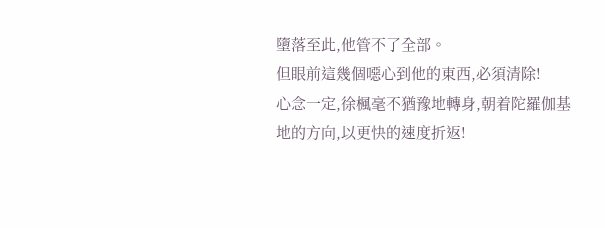墮落至此,他管不了全部。
但眼前這幾個噁心到他的東西,必須清除!
心念一定,徐楓毫不猶豫地轉身,朝着陀羅伽基地的方向,以更快的速度折返!